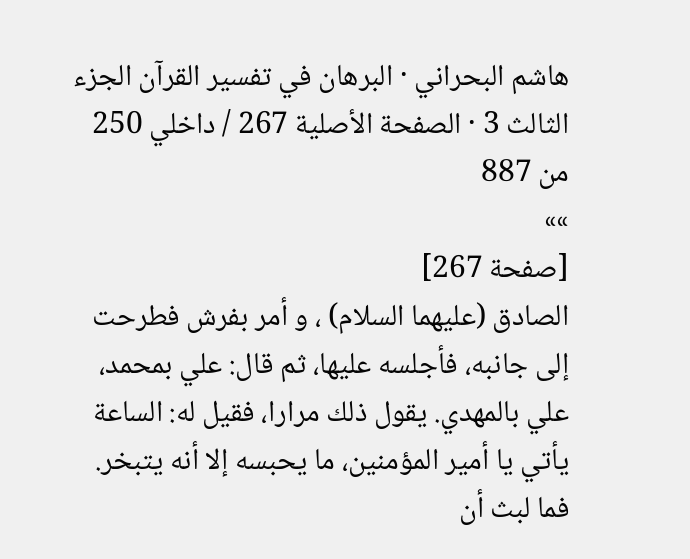هاشم البحراني · البرهان في تفسير القرآن الجزء الثالث 3 · الصفحة الأصلية 267 / داخلي 250 من 887
»»
[صفحة 267]
الصادق (عليهما السلام) ، و أمر بفرش فطرحت إلى جانبه، فأجلسه عليها، ثم قال: علي بمحمد، علي بالمهدي. يقول ذلك مرارا، فقيل له: الساعة يأتي يا أمير المؤمنين، ما يحبسه إلا أنه يتبخر. فما لبث أن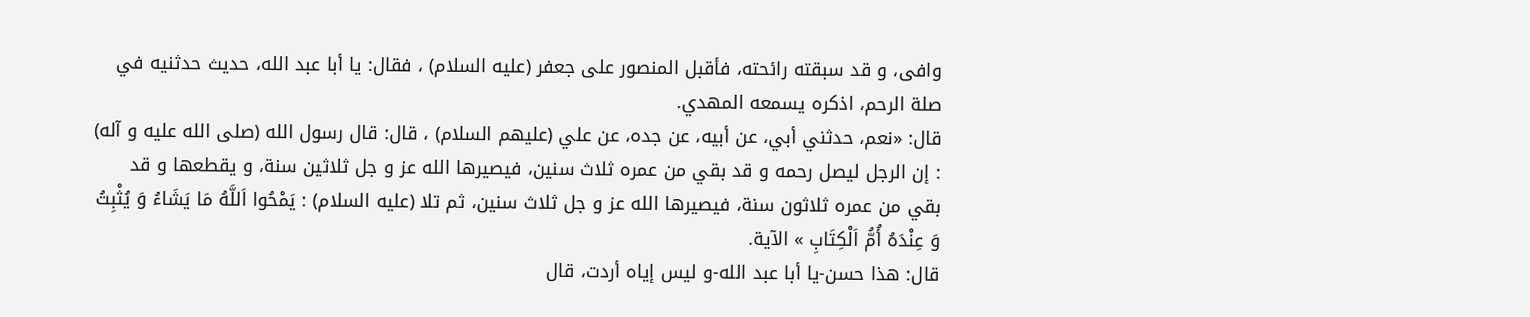وافى، و قد سبقته رائحته، فأقبل المنصور على جعفر (عليه السلام) ، فقال: يا أبا عبد الله، حديث حدثنيه في صلة الرحم، اذكره يسمعه المهدي.
قال: «نعم، حدثني أبي، عن أبيه، عن جده، عن علي (عليهم السلام) ، قال: قال رسول الله (صلى الله عليه و آله) : إن الرجل ليصل رحمه و قد بقي من عمره ثلاث سنين، فيصيرها الله عز و جل ثلاثين سنة، و يقطعها و قد بقي من عمره ثلاثون سنة، فيصيرها الله عز و جل ثلاث سنين، ثم تلا (عليه السلام) : يَمْحُوا اَللَّهُ مَا يَشَاءُ وَ يُثْبِتُ وَ عِنْدَهُ أُمُّ اَلْكِتَابِ » الآية.
قال: هذا حسن-يا أبا عبد الله-و ليس إياه أردت، قال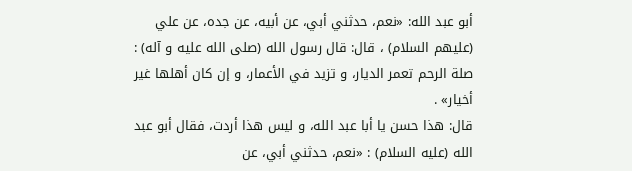أبو عبد الله: «نعم، حدثني أبي، عن أبيه، عن جده، عن علي (عليهم السلام) ، قال: قال رسول الله (صلى الله عليه و آله) : صلة الرحم تعمر الديار، و تزيد في الأعمار، و إن كان أهلها غير أخيار» .
قال: هذا حسن يا أبا عبد الله، و ليس هذا أردت، فقال أبو عبد الله (عليه السلام) : «نعم، حدثني أبي، عن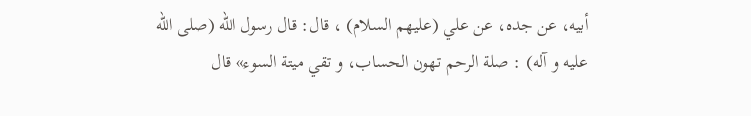أبيه، عن جده، عن علي (عليهم السلام) ، قال: قال رسول الله (صلى الله عليه و آله) : صلة الرحم تهون الحساب، و تقي ميتة السوء» قال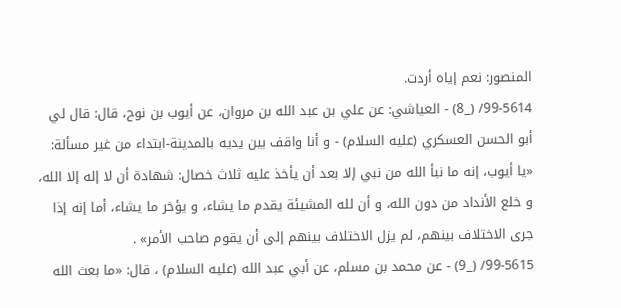المنصور: نعم إياه أردت.
99-5614/ (_8) - العياشي: عن علي بن عبد الله بن مروان، عن أيوب بن نوح، قال: قال لي أبو الحسن العسكري (عليه السلام) - و أنا واقف بين يديه بالمدينة-ابتداء من غير مسألة: «يا أيوب، إنه ما نبأ الله من نبي إلا بعد أن يأخذ عليه ثلاث خصال: شهادة أن لا إله إلا الله، و خلع الأنداد من دون الله، و أن لله المشيئة يقدم ما يشاء، و يؤخر ما يشاء، أما إنه إذا جرى الاختلاف بينهم، لم يزل الاختلاف بينهم إلى أن يقوم صاحب الأمر» .
99-5615/ (_9) - عن محمد بن مسلم، عن أبي عبد الله (عليه السلام) ، قال: «ما بعث الله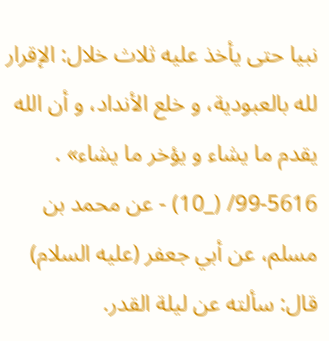نبيا حتى يأخذ عليه ثلاث خلال: الإقرار لله بالعبودية، و خلع الأنداد، و أن الله يقدم ما يشاء و يؤخر ما يشاء» .
99-5616/ (_10) - عن محمد بن مسلم، عن أبي جعفر (عليه السلام) قال: سألته عن ليلة القدر.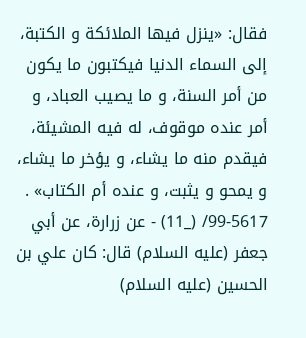فقال: «ينزل فيها الملائكة و الكتبة، إلى السماء الدنيا فيكتبون ما يكون من أمر السنة، و ما يصيب العباد، و أمر عنده موقوف، له فيه المشيئة، فيقدم منه ما يشاء، و يؤخر ما يشاء، و يمحو و يثبت، و عنده أم الكتاب» .
99-5617/ (_11) - عن زرارة، عن أبي جعفر (عليه السلام) قال: كان علي بن الحسين (عليه السلام)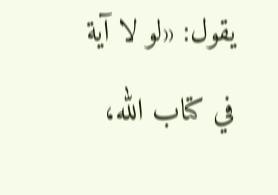يقول: «لو لا آية في كتاب الله،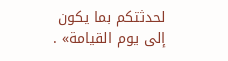لحدثتكم بما يكون إلى يوم القيامة» .